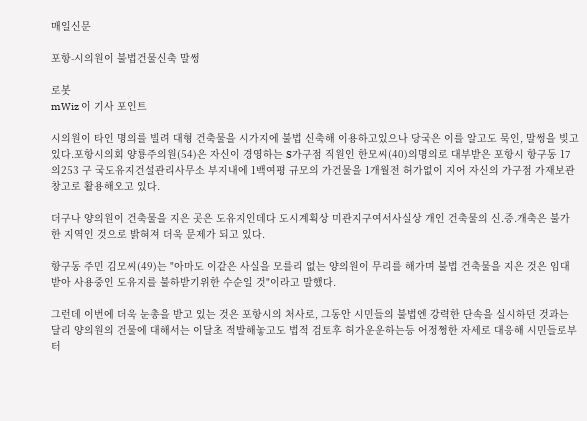매일신문

포항-시의원이 불법건물신축 말썽

로봇
mWiz 이 기사 포인트

시의원이 타인 명의를 빌려 대형 건축물을 시가지에 불법 신축해 이용하고있으나 당국은 이를 알고도 묵인, 말썽을 빚고 있다.포항시의회 양룡주의원(54)은 자신이 경영하는 S가구점 직원인 한모씨(40)의명의로 대부받은 포항시 항구동 17의253 구 국도유지건설관리사무소 부지내에 1백여평 규모의 가건물을 1개월전 허가없이 지어 자신의 가구점 가재보관창고로 활용해오고 있다.

더구나 양의원이 건축물을 지은 곳은 도유지인데다 도시계획상 미관지구여서사실상 개인 건축물의 신.증.개축은 불가한 지역인 것으로 밝혀져 더욱 문제가 되고 있다.

항구동 주민 김모씨(49)는 "아마도 이같은 사실을 모를리 없는 양의원이 무리를 해가며 불법 건축물을 지은 것은 임대받아 사용중인 도유지를 불하받기위한 수순일 것"이라고 말했다.

그런데 이번에 더욱 눈총을 받고 있는 것은 포항시의 처사로, 그동안 시민들의 불법엔 강력한 단속을 실시하던 것과는 달리 양의원의 건물에 대해서는 이달초 적발해놓고도 법적 검토후 허가운운하는등 어정쩡한 자세로 대응해 시민들로부터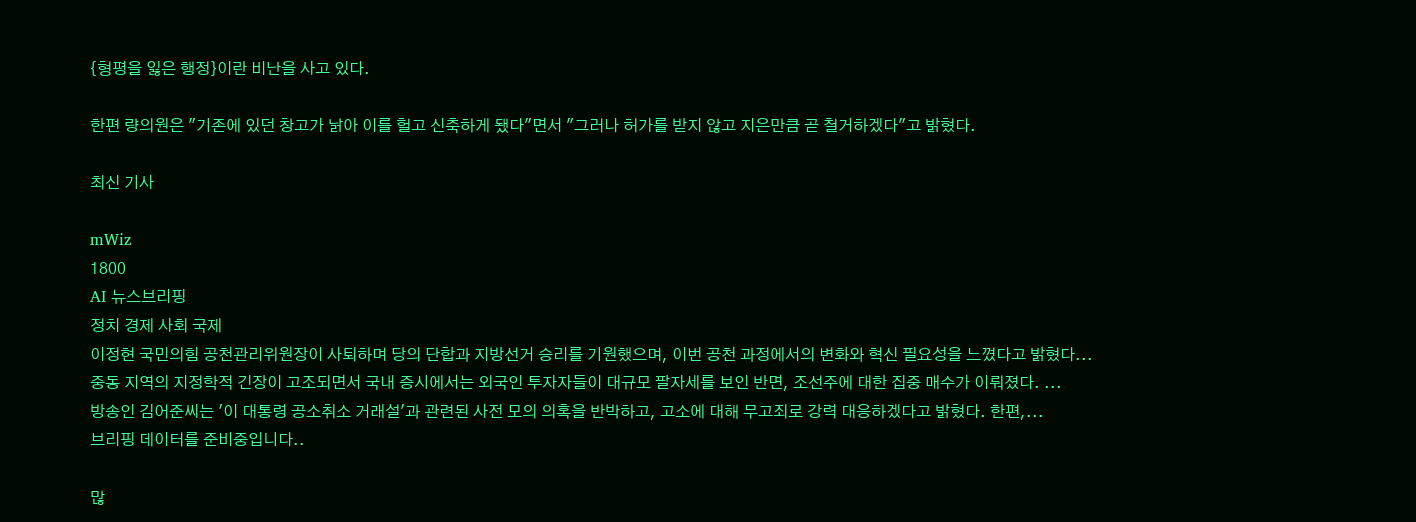{형평을 잃은 행정}이란 비난을 사고 있다.

한편 량의원은 "기존에 있던 창고가 낡아 이를 헐고 신축하게 됐다"면서 "그러나 허가를 받지 않고 지은만큼 곧 철거하겠다"고 밝혔다.

최신 기사

mWiz
1800
AI 뉴스브리핑
정치 경제 사회 국제
이정현 국민의힘 공천관리위원장이 사퇴하며 당의 단합과 지방선거 승리를 기원했으며, 이번 공천 과정에서의 변화와 혁신 필요성을 느꼈다고 밝혔다...
중동 지역의 지정학적 긴장이 고조되면서 국내 증시에서는 외국인 투자자들이 대규모 팔자세를 보인 반면, 조선주에 대한 집중 매수가 이뤄졌다. ...
방송인 김어준씨는 '이 대통령 공소취소 거래설'과 관련된 사전 모의 의혹을 반박하고, 고소에 대해 무고죄로 강력 대응하겠다고 밝혔다. 한편,...
브리핑 데이터를 준비중입니다..

많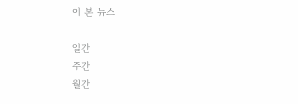이 본 뉴스

일간
주간
월간